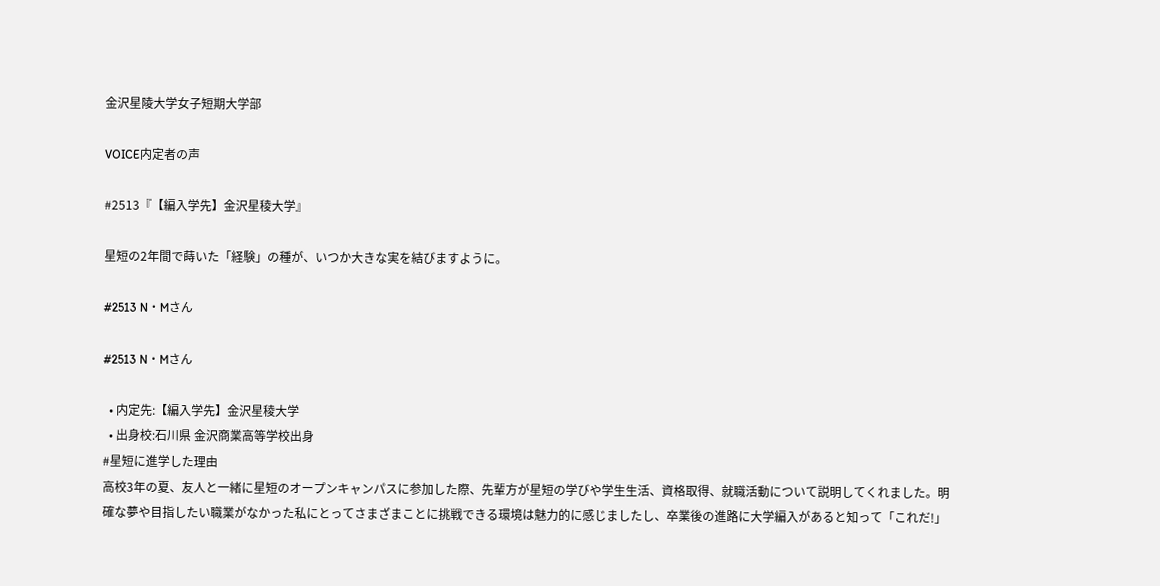金沢星陵大学女子短期大学部

VOICE内定者の声

#2513『【編入学先】金沢星稜大学』

星短の2年間で蒔いた「経験」の種が、いつか大きな実を結びますように。

#2513 N・Mさん

#2513 N・Mさん

  • 内定先:【編入学先】金沢星稜大学
  • 出身校:石川県 金沢商業高等学校出身
#星短に進学した理由
高校3年の夏、友人と一緒に星短のオープンキャンパスに参加した際、先輩方が星短の学びや学生生活、資格取得、就職活動について説明してくれました。明確な夢や目指したい職業がなかった私にとってさまざまことに挑戦できる環境は魅力的に感じましたし、卒業後の進路に大学編入があると知って「これだ!」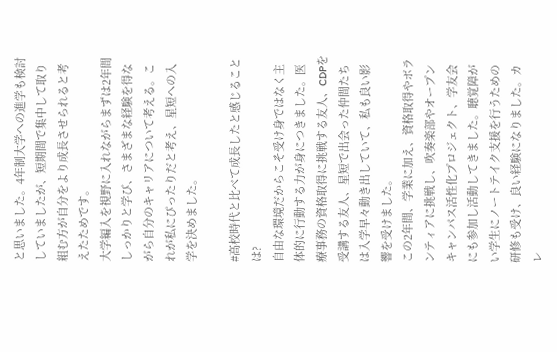と思いました。4年制大学への進学も検討していましたが、短期間で集中して取り組む方が自分をより成長させられると考えたためです。
大学編入を視野に入れながらまずは2年間しっかりと学び、さまざまな経験を得ながら自分のキャリアについて考える。これが私にぴったりだと考え、星短への入学を決めました。

#高校時代と比べて成長したと感じることは?
自由な環境だからこそ受け身ではなく主体的に行動する力が身につきました。医療事務の資格取得に挑戦する友人、CDPを受講する友人、星短で出会った仲間たちは入学早々動き出していて、私も良い影響を受けました。
この2年間、学業に加え、資格取得やボランティアに挑戦し、吹奏楽部やオープンキャンパス活性化プロジェクト、学友会にも参加し活動してきました。聴覚障がい学生にノートテイク支援を行うための研修も受け、良い経験になりました。カレ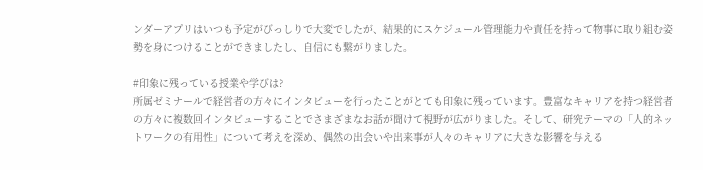ンダーアプリはいつも予定がびっしりで大変でしたが、結果的にスケジュール管理能力や責任を持って物事に取り組む姿勢を身につけることができましたし、自信にも繋がりました。

#印象に残っている授業や学びは?
所属ゼミナールで経営者の方々にインタビューを行ったことがとても印象に残っています。豊富なキャリアを持つ経営者の方々に複数回インタビューすることでさまざまなお話が聞けて視野が広がりました。そして、研究テーマの「人的ネットワークの有用性」について考えを深め、偶然の出会いや出来事が人々のキャリアに大きな影響を与える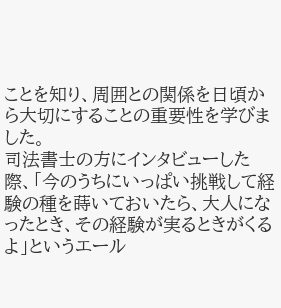ことを知り、周囲との関係を日頃から大切にすることの重要性を学びました。
司法書士の方にインタビューした際、「今のうちにいっぱい挑戦して経験の種を蒔いておいたら、大人になったとき、その経験が実るときがくるよ」というエール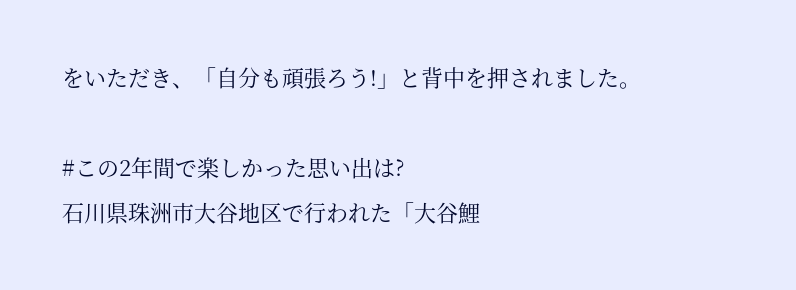をいただき、「自分も頑張ろう!」と背中を押されました。

#この2年間で楽しかった思い出は?
石川県珠洲市大谷地区で行われた「大谷鯉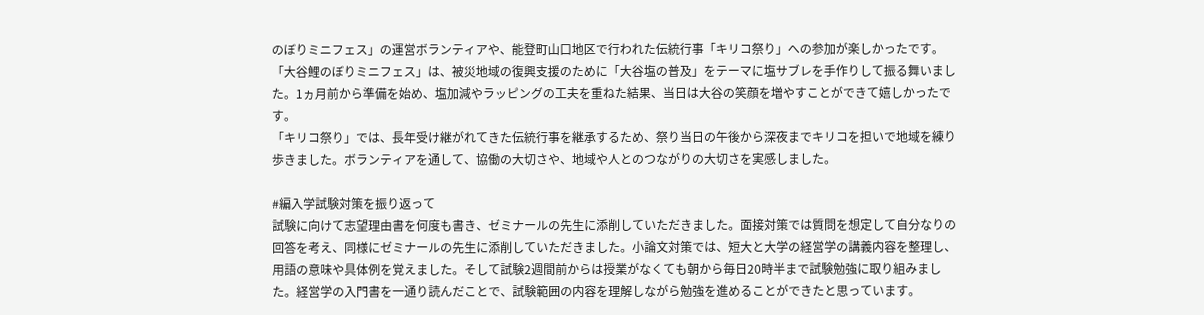のぼりミニフェス」の運営ボランティアや、能登町山口地区で行われた伝統行事「キリコ祭り」への参加が楽しかったです。「大谷鯉のぼりミニフェス」は、被災地域の復興支援のために「大谷塩の普及」をテーマに塩サブレを手作りして振る舞いました。1ヵ月前から準備を始め、塩加減やラッピングの工夫を重ねた結果、当日は大谷の笑顔を増やすことができて嬉しかったです。
「キリコ祭り」では、長年受け継がれてきた伝統行事を継承するため、祭り当日の午後から深夜までキリコを担いで地域を練り歩きました。ボランティアを通して、協働の大切さや、地域や人とのつながりの大切さを実感しました。

#編入学試験対策を振り返って
試験に向けて志望理由書を何度も書き、ゼミナールの先生に添削していただきました。面接対策では質問を想定して自分なりの回答を考え、同様にゼミナールの先生に添削していただきました。小論文対策では、短大と大学の経営学の講義内容を整理し、用語の意味や具体例を覚えました。そして試験2週間前からは授業がなくても朝から毎日20時半まで試験勉強に取り組みました。経営学の入門書を一通り読んだことで、試験範囲の内容を理解しながら勉強を進めることができたと思っています。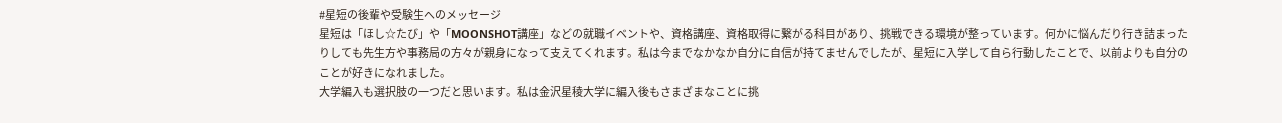#星短の後輩や受験生へのメッセージ
星短は「ほし☆たび」や「MOONSHOT講座」などの就職イベントや、資格講座、資格取得に繋がる科目があり、挑戦できる環境が整っています。何かに悩んだり行き詰まったりしても先生方や事務局の方々が親身になって支えてくれます。私は今までなかなか自分に自信が持てませんでしたが、星短に入学して自ら行動したことで、以前よりも自分のことが好きになれました。
大学編入も選択肢の一つだと思います。私は金沢星稜大学に編入後もさまざまなことに挑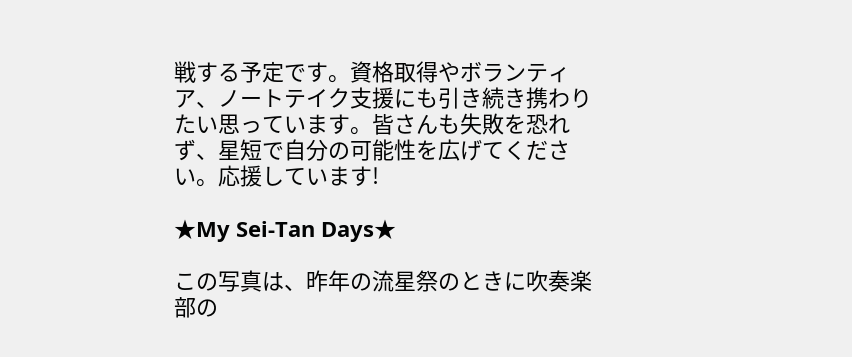戦する予定です。資格取得やボランティア、ノートテイク支援にも引き続き携わりたい思っています。皆さんも失敗を恐れず、星短で自分の可能性を広げてください。応援しています!

★My Sei-Tan Days★

この写真は、昨年の流星祭のときに吹奏楽部の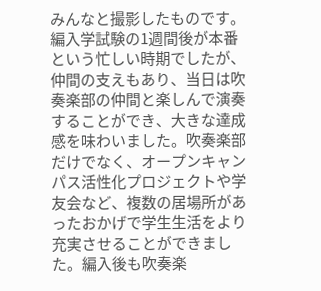みんなと撮影したものです。編入学試験の1週間後が本番という忙しい時期でしたが、仲間の支えもあり、当日は吹奏楽部の仲間と楽しんで演奏することができ、大きな達成感を味わいました。吹奏楽部だけでなく、オープンキャンパス活性化プロジェクトや学友会など、複数の居場所があったおかげで学生生活をより充実させることができました。編入後も吹奏楽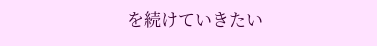を続けていきたい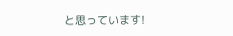と思っています!